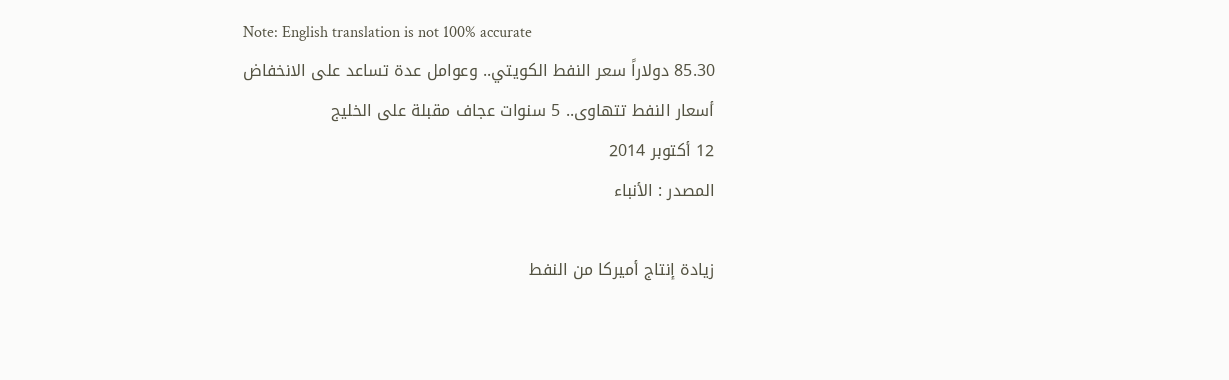Note: English translation is not 100% accurate
85.30 دولاراً سعر النفط الكويتي.. وعوامل عدة تساعد على الانخفاض
أسعار النفط تتهاوى.. 5 سنوات عجاف مقبلة على الخليج
12 أكتوبر 2014
المصدر : الأنباء

زيادة إنتاج أميركا من النفط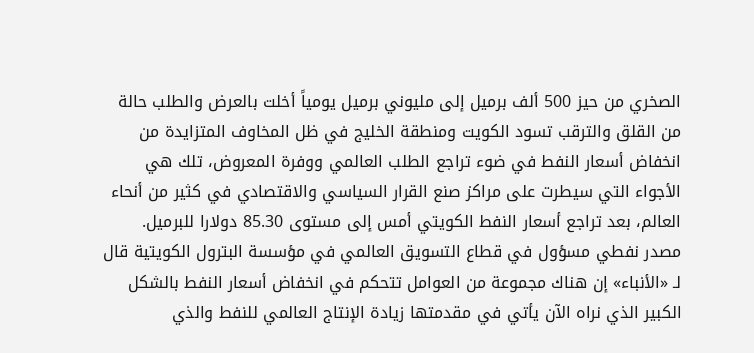الصخري من حيز 500 ألف برميل إلى مليوني برميل يومياً أخلت بالعرض والطلب حالة من القلق والترقب تسود الكويت ومنطقة الخليج في ظل المخاوف المتزايدة من انخفاض أسعار النفط في ضوء تراجع الطلب العالمي ووفرة المعروض، تلك هي الأجواء التي سيطرت على مراكز صنع القرار السياسي والاقتصادي في كثير من أنحاء العالم، بعد تراجع أسعار النفط الكويتي أمس إلى مستوى 85.30 دولارا للبرميل.
مصدر نفطي مسؤول في قطاع التسويق العالمي في مؤسسة البترول الكويتية قال لـ «الأنباء» إن هناك مجموعة من العوامل تتحكم في انخفاض أسعار النفط بالشكل الكبير الذي نراه الآن يأتي في مقدمتها زيادة الإنتاج العالمي للنفط والذي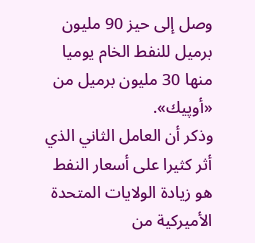وصل إلى حيز 90 مليون برميل للنفط الخام يوميا منها 30 مليون برميل من «أوپيك».
وذكر أن العامل الثاني الذي أثر كثيرا على أسعار النفط هو زيادة الولايات المتحدة الأميركية من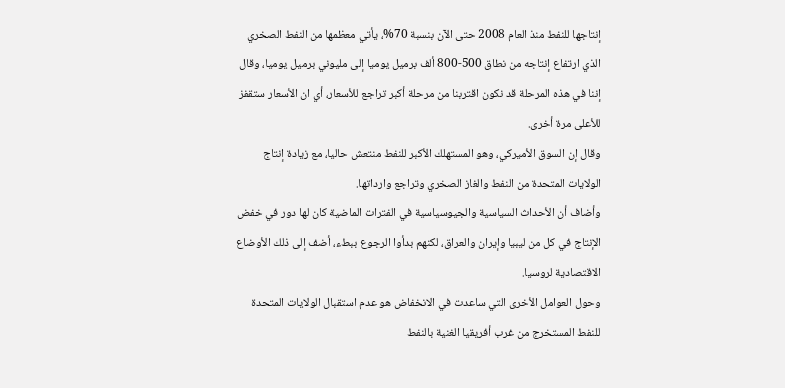إنتاجها للنفط منذ العام 2008 حتى الآن بنسبة 70%، يأتي معظمها من النفط الصخري الذي ارتفاع إنتاجه من نطاق 500-800 ألف برميل يوميا إلى مليوني برميل يوميا، وقال إننا في هذه المرحلة قد نكون اقتربنا من مرحلة أكبر تراجع للأسعار، أي ان الأسعار ستقفز للأعلى مرة أخرى.
وقال إن السوق الأميركي، وهو المستهلك الأكبر للنفط منتعش حاليا، مع زيادة إنتاج الولايات المتحدة من النفط والغاز الصخري وتراجع وارداتها.
وأضاف أن الأحداث السياسية والجيوسياسية في الفترات الماضية كان لها دور في خفض الإنتاج في كل من ليبيا وإيران والعراق، لكنهم بدأوا الرجوع ببطء، أضف إلى ذلك الأوضاع الاقتصادية لروسيا.
وحول العوامل الأخرى التي ساعدت في الانخفاض هو عدم استقبال الولايات المتحدة للنفط المستخرج من غرب أفريقيا الغنية بالنفط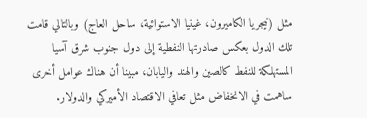مثل (نيجريا الكاميرون، غينيا الاستوائية، ساحل العاج) وبالتالي قامت تلك الدول بعكس صادرتها النفطية إلى دول جنوب شرق آسيا المستهلكة للنفط كالصين والهند واليابان، مبينا أن هناك عوامل أخرى ساهمت في الانخفاض مثل تعافي الاقتصاد الأميركي والدولار.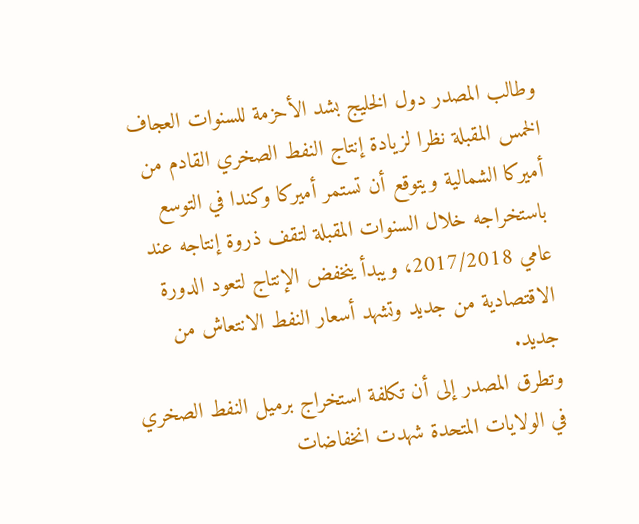وطالب المصدر دول الخليج بشد الأحزمة للسنوات العجاف الخمس المقبلة نظرا لزيادة إنتاج النفط الصخري القادم من أميركا الشمالية ويتوقع أن تستمر أميركا وكندا في التوسع باستخراجه خلال السنوات المقبلة لتقف ذروة إنتاجه عند عامي 2017/2018، ويبدأ ينخفض الإنتاج لتعود الدورة الاقتصادية من جديد وتشهد أسعار النفط الانتعاش من جديد.
وتطرق المصدر إلى أن تكلفة استخراج برميل النفط الصخري في الولايات المتحدة شهدت انخفاضات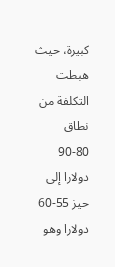كبيرة، حيث هبطت التكلفة من نطاق 80-90 دولارا إلى حيز 55-60 دولارا وهو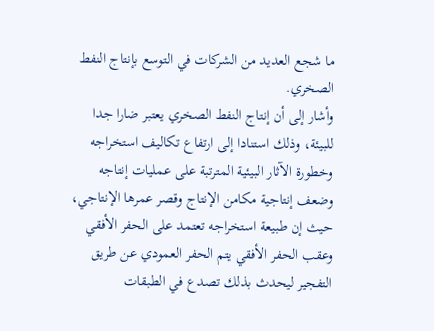ما شجع العديد من الشركات في التوسع بإنتاج النفط الصخري.
وأشار إلى أن إنتاج النفط الصخري يعتبر ضارا جدا للبيئة، وذلك استنادا إلى ارتفاع تكاليف استخراجه وخطورة الآثار البيئية المترتبة على عمليات إنتاجه وضعف إنتاجية مكامن الإنتاج وقصر عمرها الإنتاجي، حيث إن طبيعة استخراجه تعتمد على الحفر الأفقي وعقب الحفر الأفقي يتم الحفر العمودي عن طريق التفجير ليحدث بذلك تصدع في الطبقات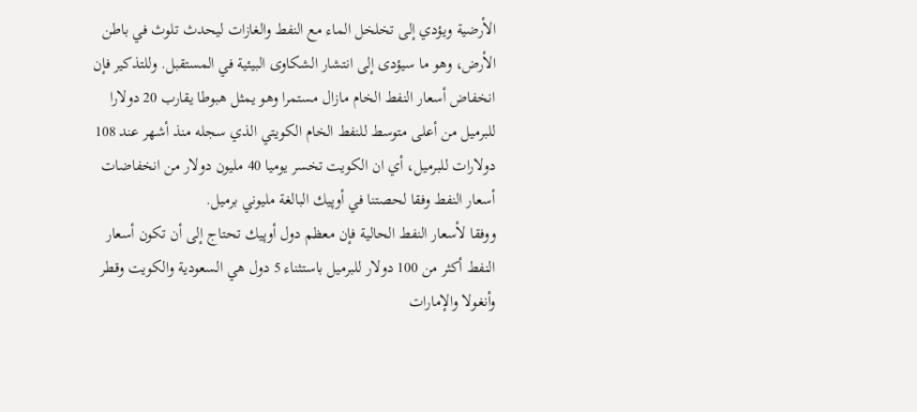الأرضية ويؤدي إلى تخلخل الماء مع النفط والغازات ليحدث تلوث في باطن الأرض، وهو ما سيؤدى إلى انتشار الشكاوى البيئية في المستقبل. وللتذكير فإن انخفاض أسعار النفط الخام مازال مستمرا وهو يمثل هبوطا يقارب 20 دولارا للبرميل من أعلى متوسط للنفط الخام الكويتي الذي سجله منذ أشهر عند 108 دولارات للبرميل، أي ان الكويت تخسر يوميا 40 مليون دولار من انخفاضات أسعار النفط وفقا لحصتنا في أوپيك البالغة مليوني برميل.
ووفقا لأسعار النفط الحالية فإن معظم دول أوپيك تحتاج إلى أن تكون أسعار النفط أكثر من 100 دولار للبرميل باستثناء 5 دول هي السعودية والكويت وقطر وأنغولا والإمارات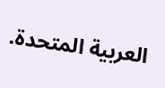العربية المتحدة.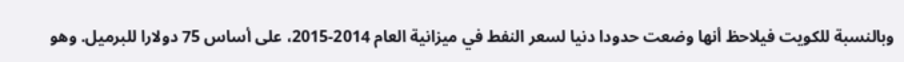وبالنسبة للكويت فيلاحظ أنها وضعت حدودا دنيا لسعر النفط في ميزانية العام 2014-2015، على أساس 75 دولارا للبرميل. وهو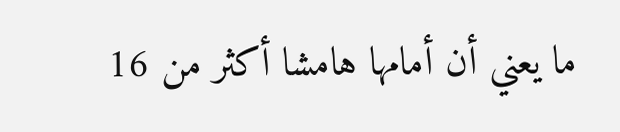ما يعني أن أمامها هامشا أكثر من 16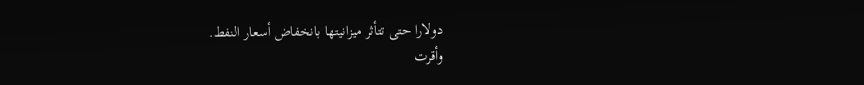دولارا حتى تتأثر ميزانيتها بانخفاض أسعار النفط.
وأقرت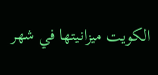الكويت ميزانيتها في شهر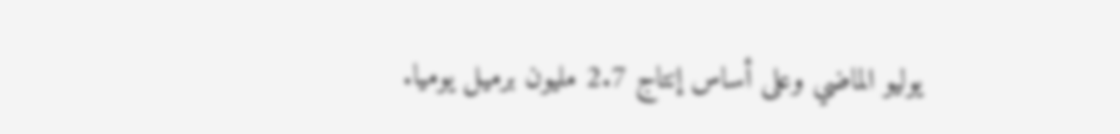يوليو الماضي وعلى أساس إنتاج 2.7 مليون برميل يوميا.